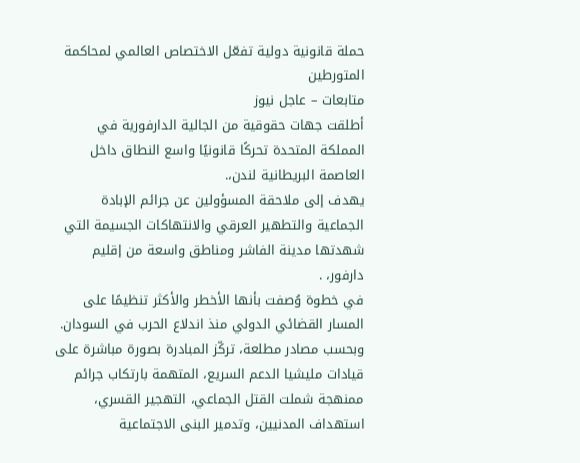حملة قانونية دولية تفعّل الاختصاص العالمي لمحاكمة المتورطين
متابعات – عاجل نيوز
أطلقت جهات حقوقية من الجالية الدارفورية في المملكة المتحدة تحركًا قانونيًا واسع النطاق داخل العاصمة البريطانية لندن،.
يهدف إلى ملاحقة المسؤولين عن جرائم الإبادة الجماعية والتطهير العرقي والانتهاكات الجسيمة التي شهدتها مدينة الفاشر ومناطق واسعة من إقليم دارفور، .
في خطوة وُصفت بأنها الأخطر والأكثر تنظيمًا على المسار القضائي الدولي منذ اندلاع الحرب في السودان.
وبحسب مصادر مطلعة، تركّز المبادرة بصورة مباشرة على قيادات مليشيا الدعم السريع، المتهمة بارتكاب جرائم ممنهجة شملت القتل الجماعي، التهجير القسري، استهداف المدنيين، وتدمير البنى الاجتماعية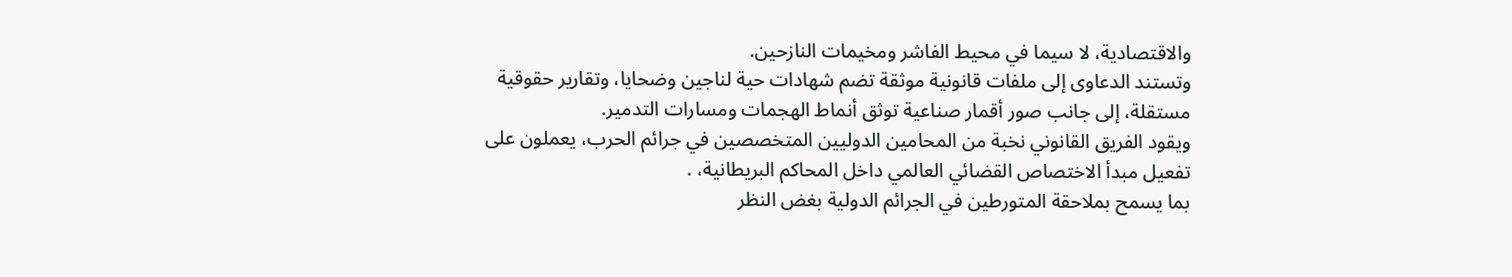والاقتصادية، لا سيما في محيط الفاشر ومخيمات النازحين.
وتستند الدعاوى إلى ملفات قانونية موثقة تضم شهادات حية لناجين وضحايا، وتقارير حقوقية مستقلة، إلى جانب صور أقمار صناعية توثق أنماط الهجمات ومسارات التدمير.
ويقود الفريق القانوني نخبة من المحامين الدوليين المتخصصين في جرائم الحرب، يعملون على تفعيل مبدأ الاختصاص القضائي العالمي داخل المحاكم البريطانية، .
بما يسمح بملاحقة المتورطين في الجرائم الدولية بغض النظر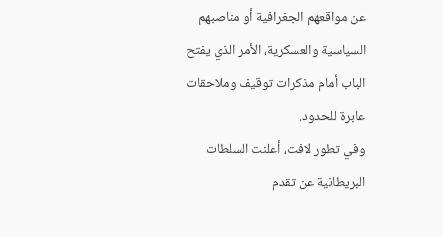عن مواقعهم الجغرافية أو مناصبهم السياسية والعسكرية، الأمر الذي يفتح الباب أمام مذكرات توقيف وملاحقات عابرة للحدود.
وفي تطور لافت، أعلنت السلطات البريطانية عن تقدم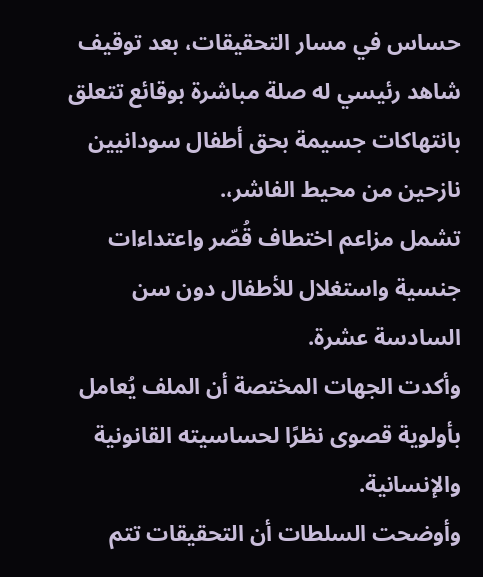حساس في مسار التحقيقات، بعد توقيف شاهد رئيسي له صلة مباشرة بوقائع تتعلق بانتهاكات جسيمة بحق أطفال سودانيين نازحين من محيط الفاشر،.
تشمل مزاعم اختطاف قُصّر واعتداءات جنسية واستغلال للأطفال دون سن السادسة عشرة.
وأكدت الجهات المختصة أن الملف يُعامل بأولوية قصوى نظرًا لحساسيته القانونية والإنسانية.
وأوضحت السلطات أن التحقيقات تتم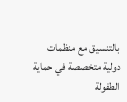بالتنسيق مع منظمات دولية متخصصة في حماية الطفولة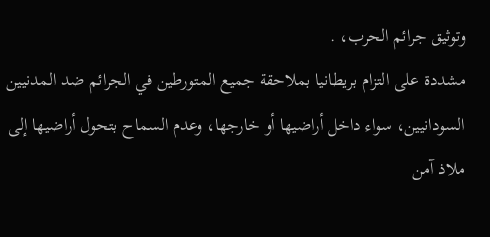وتوثيق جرائم الحرب، .
مشددة على التزام بريطانيا بملاحقة جميع المتورطين في الجرائم ضد المدنيين السودانيين، سواء داخل أراضيها أو خارجها، وعدم السماح بتحول أراضيها إلى ملاذ آمن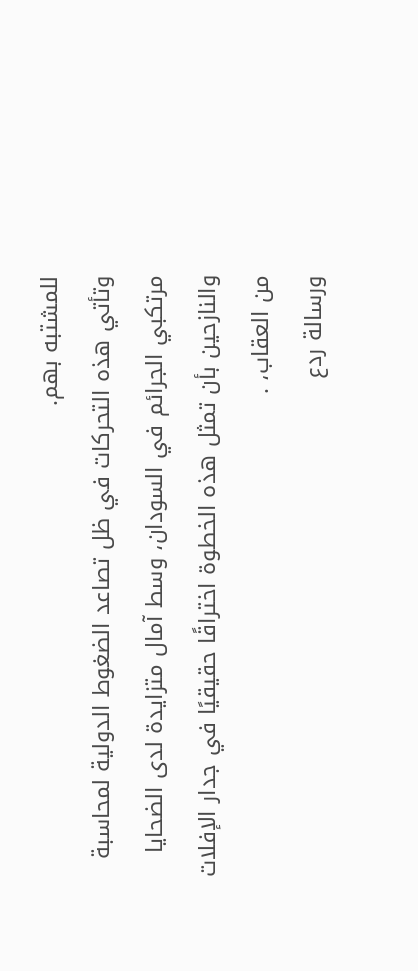للمشتبه بهم.
وتأتي هذه التحركات في ظل تصاعد الضغوط الدولية لمحاسبة مرتكبي الجرائم في السودان، وسط آمال متزايدة لدى الضحايا والنازحين بأن تمثل هذه الخطوة اختراقًا حقيقيًا في جدار الإفلات من العقاب، .
ورسالة ردع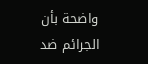واضحة بأن الجرائم ضد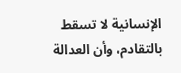الإنسانية لا تسقط بالتقادم، وأن العدالة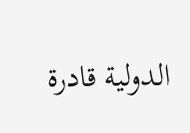الدولية قادرة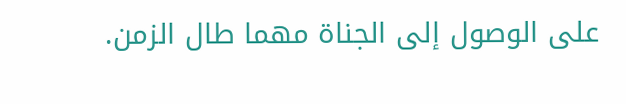على الوصول إلى الجناة مهما طال الزمن.